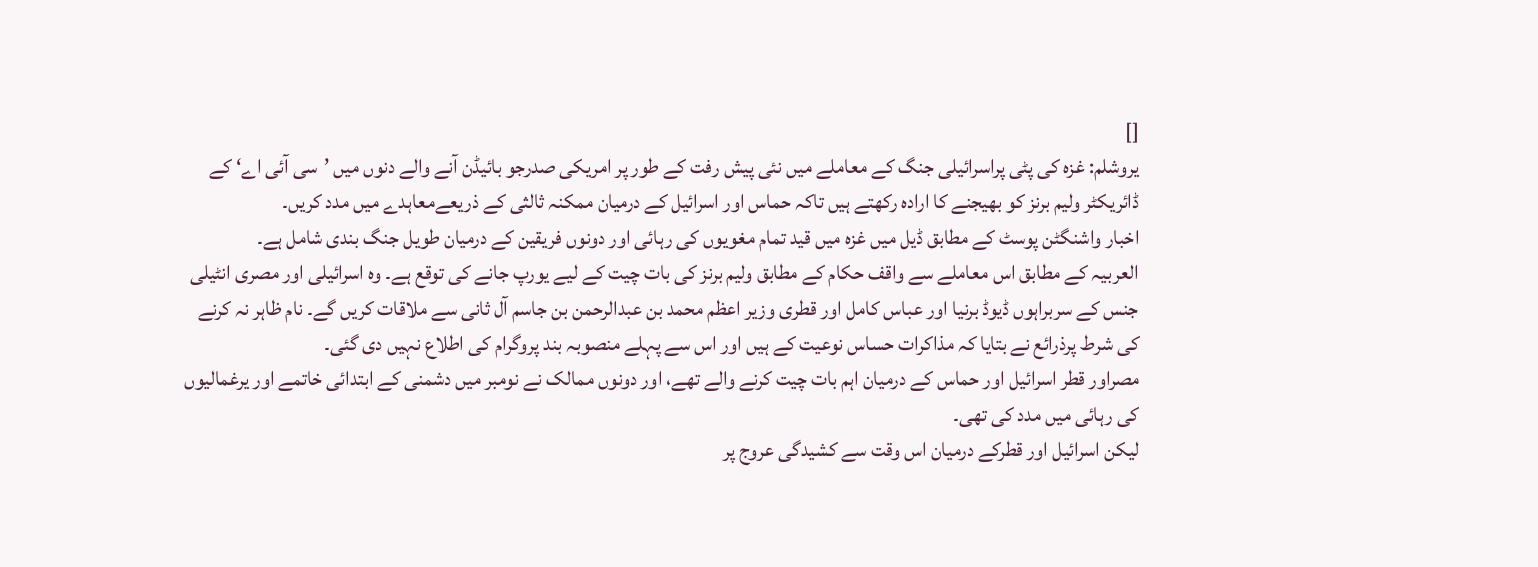[]
یروشلم: غزہ کی پٹی پراسرائیلی جنگ کے معاملے میں نئی پیش رفت کے طور پر امریکی صدرجو بائیڈن آنے والے دنوں میں ’سی آئی اے‘ کے ڈائریکٹر ولیم برنز کو بھیجنے کا ارادہ رکھتے ہیں تاکہ حماس اور اسرائیل کے درمیان ممکنہ ثالثی کے ذریعےمعاہدے میں مدد کریں۔
اخبار واشنگٹن پوسٹ کے مطابق ڈیل میں غزہ میں قید تمام مغویوں کی رہائی اور دونوں فریقین کے درمیان طویل جنگ بندی شامل ہے۔
العربیہ کے مطابق اس معاملے سے واقف حکام کے مطابق ولیم برنز کی بات چیت کے لیے یورپ جانے کی توقع ہے۔ وہ اسرائیلی اور مصری انٹیلی جنس کے سربراہوں ڈیوڈ برنیا اور عباس کامل اور قطری وزیر اعظم محمد بن عبدالرحمن بن جاسم آل ثانی سے ملاقات کریں گے۔ نام ظاہر نہ کرنے کی شرط پرذرائع نے بتایا کہ مذاکرات حساس نوعیت کے ہیں اور اس سے پہلے منصوبہ بند پروگرام کی اطلاع نہیں دی گئی۔
مصراور قطر اسرائیل اور حماس کے درمیان اہم بات چیت کرنے والے تھے، اور دونوں ممالک نے نومبر میں دشمنی کے ابتدائی خاتمے اور یرغمالیوں کی رہائی میں مدد کی تھی۔
لیکن اسرائیل اور قطرکے درمیان اس وقت سے کشیدگی عروج پر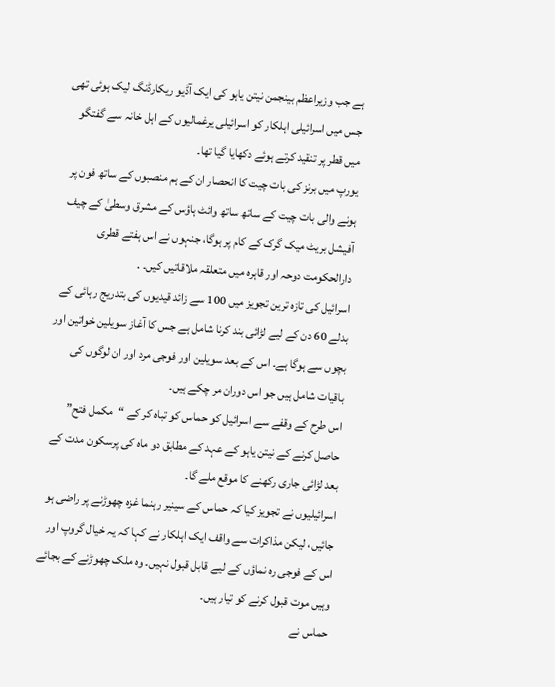ہے جب وزیراعظم بینجمن نیتن یاہو کی ایک آڈیو ریکارڈنگ لیک ہوئی تھی جس میں اسرائیلی اہلکار کو اسرائیلی یرغمالیوں کے اہل خانہ سے گفتگو میں قطر پر تنقید کرتے ہوئے دکھایا گیا تھا۔
یورپ میں برنز کی بات چیت کا انحصار ان کے ہم منصبوں کے ساتھ فون پر ہونے والی بات چیت کے ساتھ ساتھ وائٹ ہاؤس کے مشرق وسطیٰ کے چیف آفیشل بریٹ میک گرک کے کام پر ہوگا، جنہوں نے اس ہفتے قطری دارالحکومت دوحہ اور قاہرہ میں متعلقہ ملاقاتیں کیں۔ .
اسرائیل کی تازہ ترین تجویز میں 100 سے زائد قیدیوں کی بتدریج رہائی کے بدلے 60 دن کے لیے لڑائی بند کرنا شامل ہے جس کا آغاز سویلین خواتین اور بچوں سے ہوگا ہے۔ اس کے بعد سویلین اور فوجی مرد اور ان لوگوں کی باقیات شامل ہیں جو اس دوران مر چکے ہیں۔
اس طرح کے وقفے سے اسرائیل کو حماس کو تباہ کر کے “مکمل فتح” حاصل کرنے کے نیتن یاہو کے عہد کے مطابق دو ماہ کی پرسکون مدت کے بعد لڑائی جاری رکھنے کا موقع ملے گا۔
اسرائیلیوں نے تجویز کیا کہ حماس کے سینیر رہنما غزہ چھوڑنے پر راضی ہو جائیں، لیکن مذاکرات سے واقف ایک اہلکار نے کہا کہ یہ خیال گروپ اور اس کے فوجی رہ نماؤں کے لیے قابل قبول نہیں۔ وہ ملک چھوڑنے کے بجائے وہیں موت قبول کرنے کو تیار ہیں۔
حماس نے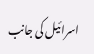اسرائیل کی جانب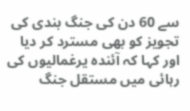سے 60 دن کی جنگ بندی کی تجویز کو بھی مسترد کر دیا اور کہا کہ آئندہ یرغمالیوں کی رہائی میں مستقل جنگ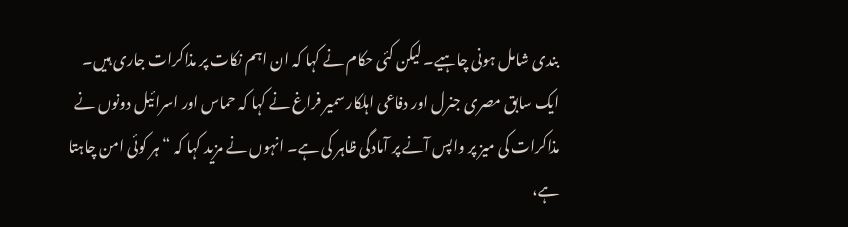بندی شامل ہونی چاہیے۔ لیکن کئی حکام نے کہا کہ ان اہم نکات پر مذاکرات جاری ہیں۔
ایک سابق مصری جنرل اور دفاعی اہلکار سمیر فراغ نے کہا کہ حماس اور اسرائیل دونوں نے مذاکرات کی میز پر واپس آنے پر آمادگی ظاہر کی ہے۔ انہوں نے مزید کہا کہ “ہر کوئی امن چاہتا ہے،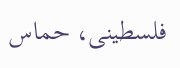فلسطینی، حماس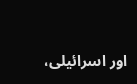اور اسرائیلی،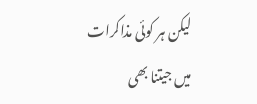لیکن ہر کوئی مذاکرات میں جیتنا بھی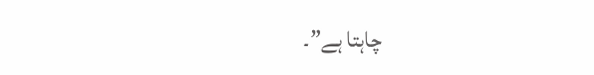چاہتا ہے”۔